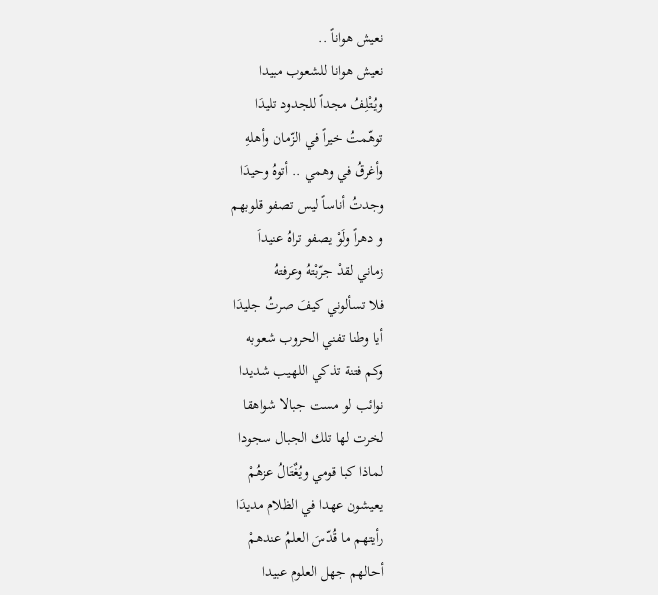نعيش هواناً ..
نعيش هوانا للشعوب مبيدا
ويُتْلِفُ مجداً للجدود تليدَا
توهّمتُ خيراً في الزّمان وأهلهِ
وأغرقُ في وهمي .. أتوهُ وحيدَا
وجدتُ أناساً ليس تصفو قلوبهم
و دهراً ولَوْ يصفو تراهُ عنيداَ
زماني لقدْ جرّبْتهُ وعرفتهُ
فلا تسألوني كيفَ صرتُ جليدَا
أيا وطنا تفني الحروب شعوبه
وكم فتنة تذكي اللهيب شديدا
نوائب لو مست جبالا شواهقا
لخرت لها تلك الجبال سجودا
لماذا كبا قومي ويُغٌتَالُ عزهُمْ
يعيشون عهدا في الظلام مديدَا
رأيتهم ما قُدّسَ العلمُ عندهمْ
أحالهم جهل العلوم عبيدا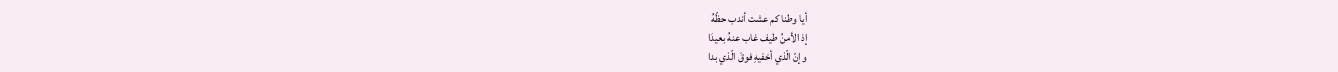أيا وطنا كم عشت أندب حظّهُ
إذ الأمنُ طيف غاب عنهُ بعيدَا
وإنّ الّذي أخفيهِ فوقَ الّذي بدا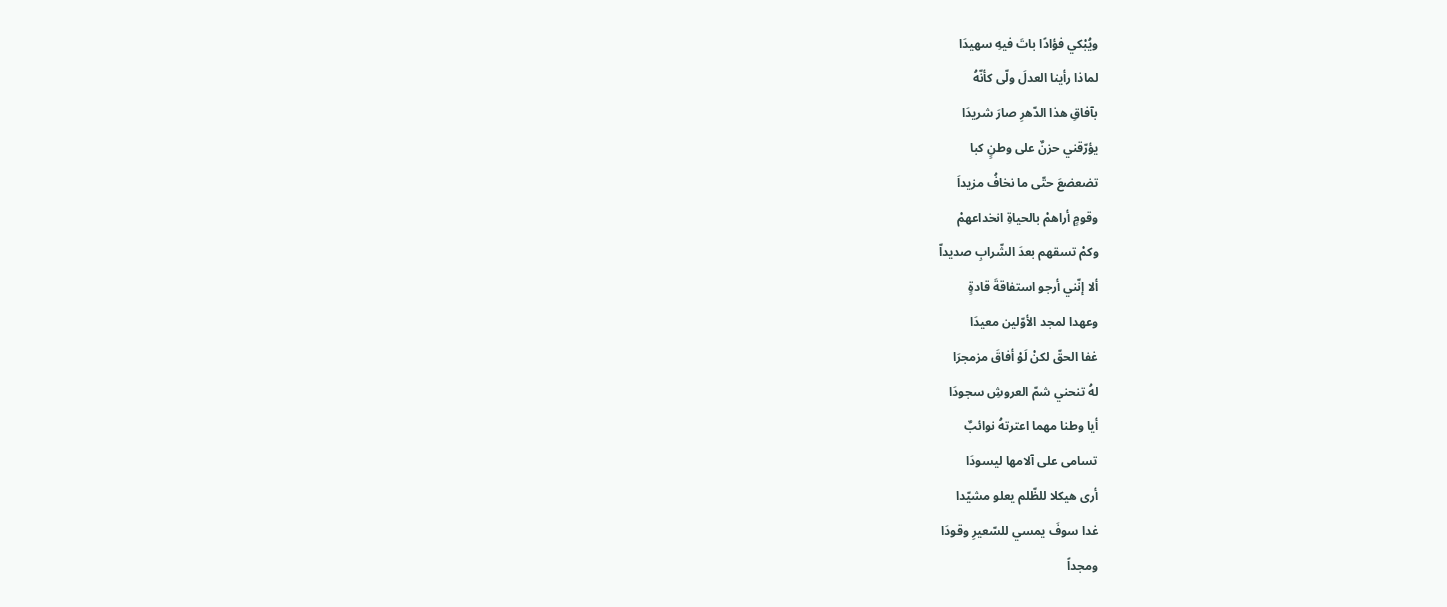ويُبْكي فؤادًا باتَ فيهِ سهيدَا
لماذا رأينا العدلَ ولّى كأنّهُ
بآفاقِ هذا الدّهرِ صارَ شريدَا
يؤرّقني حزنٌ على وطنٍ كبا
تضعضعَ حتّى ما نخافُ مزيداَ
وقومٍ أراهمْ بالحياةِ انخداعهمْ
وكمْ تسقهم بعدَ الشّرابِ صديداّ
ألا إنّني أرجو استفاقةَ قادةٍ
وعهدا لمجد الأوّلين معيدَا
غفا الحقّ لكنْ لَوْ أفاقَ مزمجرَا
لهُ تنحني شمّ العروشِ سجودَا
أيا وطنا مهما اعترتهُ نوائبٌ
تسامى على آلامها ليسودَا
أرى هيكلا للظّلم يعلو مشيّدا
غدا سوفَ يمسي للسّعيرِ وقودَا
ومجداً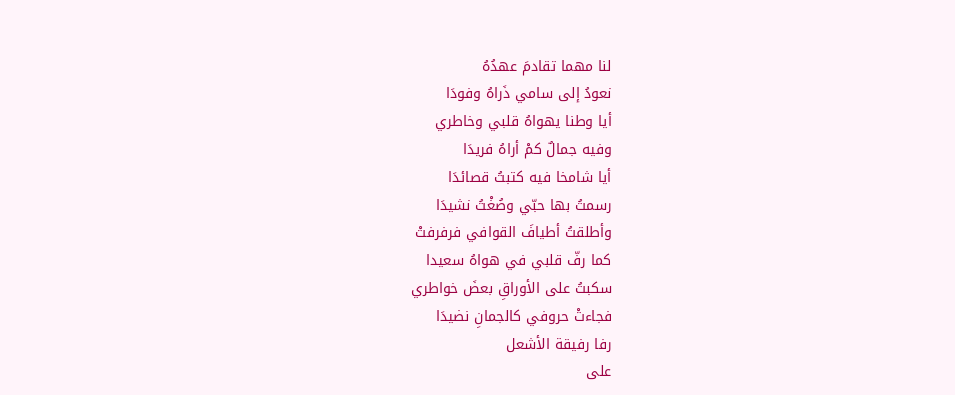لنا مهما تقادمَ عهدُهُ
نعودُ إلى سامي ذَراهُ وفودَا
أيا وطنا يهواهُ قلبي وخاطري
وفيه جمالٌ كمْ أراهُ فريدَا
أيا شامخا فيه كتبتُ قصائدَا
رسمتُ بها حبّي وصُغْتُ نشيدَا
وأطلقتُ أطيافَ القوافي فرفرفتْ
كما رفّ قلبي في هواهُ سعيدا
سكبتُ على الأوراقِ بعضَ خواطري
فجاءتْ حروفي كالجمانِ نضيدَا
رفا رفيقة الأشعل
على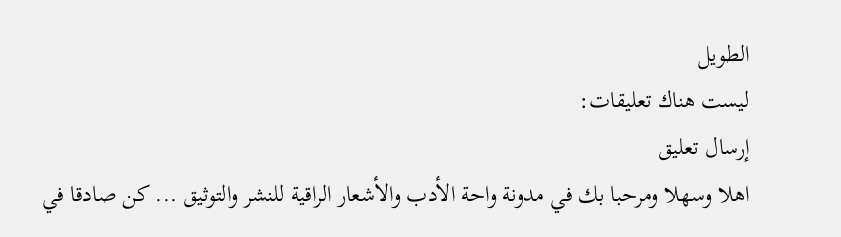الطويل
ليست هناك تعليقات:
إرسال تعليق
اهلا وسهلا ومرحبا بك في مدونة واحة الأدب والأشعار الراقية للنشر والتوثيق ... كن صادقا في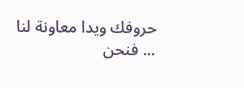حروفك ويدا معاونة لنا ... فنحن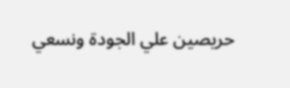حريصين علي الجودة ونسعي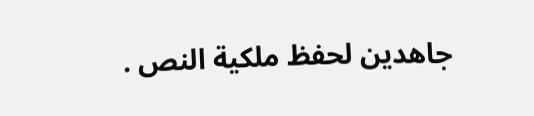جاهدين لحفظ ملكية النص .